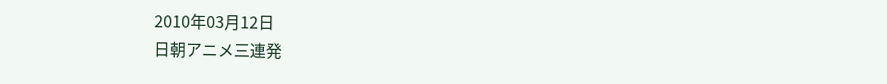2010年03月12日
日朝アニメ三連発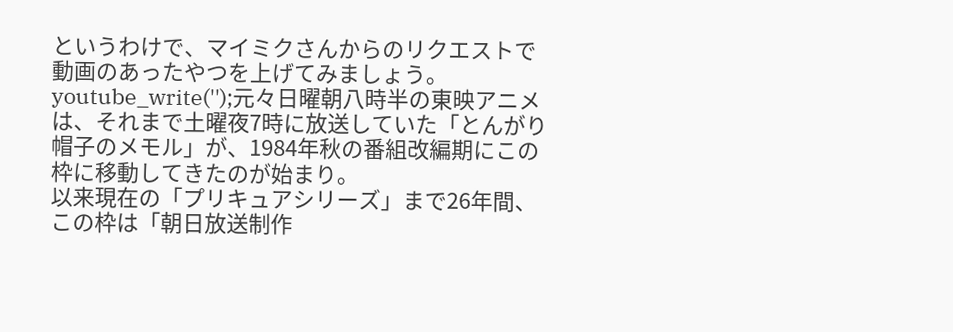というわけで、マイミクさんからのリクエストで動画のあったやつを上げてみましょう。
youtube_write('');元々日曜朝八時半の東映アニメは、それまで土曜夜7時に放送していた「とんがり帽子のメモル」が、1984年秋の番組改編期にこの枠に移動してきたのが始まり。
以来現在の「プリキュアシリーズ」まで26年間、この枠は「朝日放送制作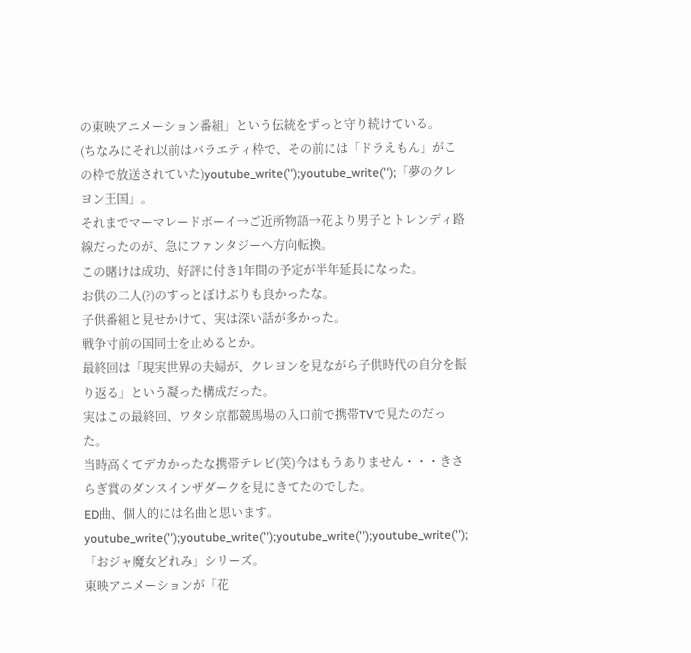の東映アニメーション番組」という伝統をずっと守り続けている。
(ちなみにそれ以前はバラエティ枠で、その前には「ドラえもん」がこの枠で放送されていた)youtube_write('');youtube_write('');「夢のクレヨン王国」。
それまでマーマレードボーイ→ご近所物語→花より男子とトレンディ路線だったのが、急にファンタジーへ方向転換。
この賭けは成功、好評に付き1年間の予定が半年延長になった。
お供の二人(?)のすっとぼけぶりも良かったな。
子供番組と見せかけて、実は深い話が多かった。
戦争寸前の国同士を止めるとか。
最終回は「現実世界の夫婦が、クレヨンを見ながら子供時代の自分を振り返る」という凝った構成だった。
実はこの最終回、ワタシ京都競馬場の入口前で携帯TVで見たのだった。
当時高くてデカかったな携帯テレビ(笑)今はもうありません・・・きさらぎ賞のダンスインザダークを見にきてたのでした。
ED曲、個人的には名曲と思います。
youtube_write('');youtube_write('');youtube_write('');youtube_write('');「おジャ魔女どれみ」シリーズ。
東映アニメーションが「花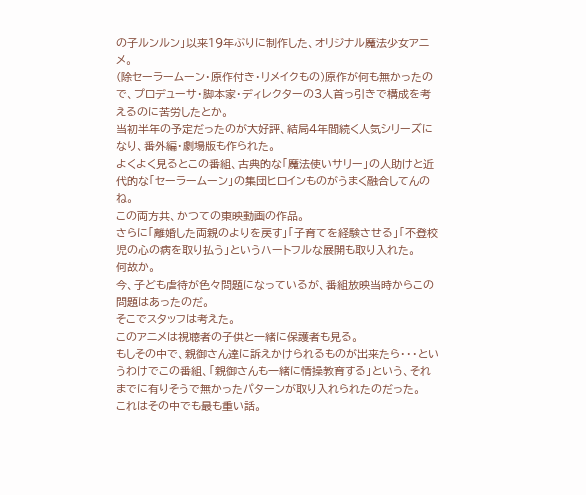の子ルンルン」以来19年ぶりに制作した、オリジナル魔法少女アニメ。
(除セーラームーン・原作付き・リメイクもの)原作が何も無かったので、プロデューサ・脚本家・ディレクターの3人首っ引きで構成を考えるのに苦労したとか。
当初半年の予定だったのが大好評、結局4年間続く人気シリーズになり、番外編・劇場版も作られた。
よくよく見るとこの番組、古典的な「魔法使いサリー」の人助けと近代的な「セーラームーン」の集団ヒロインものがうまく融合してんのね。
この両方共、かつての東映動画の作品。
さらに「離婚した両親のよりを戻す」「子育てを経験させる」「不登校児の心の病を取り払う」というハートフルな展開も取り入れた。
何故か。
今、子ども虐待が色々問題になっているが、番組放映当時からこの問題はあったのだ。
そこでスタッフは考えた。
このアニメは視聴者の子供と一緒に保護者も見る。
もしその中で、親御さん達に訴えかけられるものが出来たら・・・というわけでこの番組、「親御さんも一緒に情操教育する」という、それまでに有りそうで無かったパターンが取り入れられたのだった。
これはその中でも最も重い話。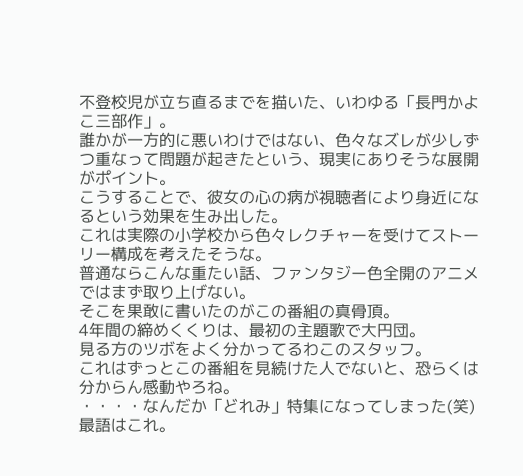不登校児が立ち直るまでを描いた、いわゆる「長門かよこ三部作」。
誰かが一方的に悪いわけではない、色々なズレが少しずつ重なって問題が起きたという、現実にありそうな展開がポイント。
こうすることで、彼女の心の病が視聴者により身近になるという効果を生み出した。
これは実際の小学校から色々レクチャーを受けてストーリー構成を考えたそうな。
普通ならこんな重たい話、ファンタジー色全開のアニメではまず取り上げない。
そこを果敢に書いたのがこの番組の真骨頂。
4年間の締めくくりは、最初の主題歌で大円団。
見る方のツボをよく分かってるわこのスタッフ。
これはずっとこの番組を見続けた人でないと、恐らくは分からん感動やろね。
・・・・なんだか「どれみ」特集になってしまった(笑)最語はこれ。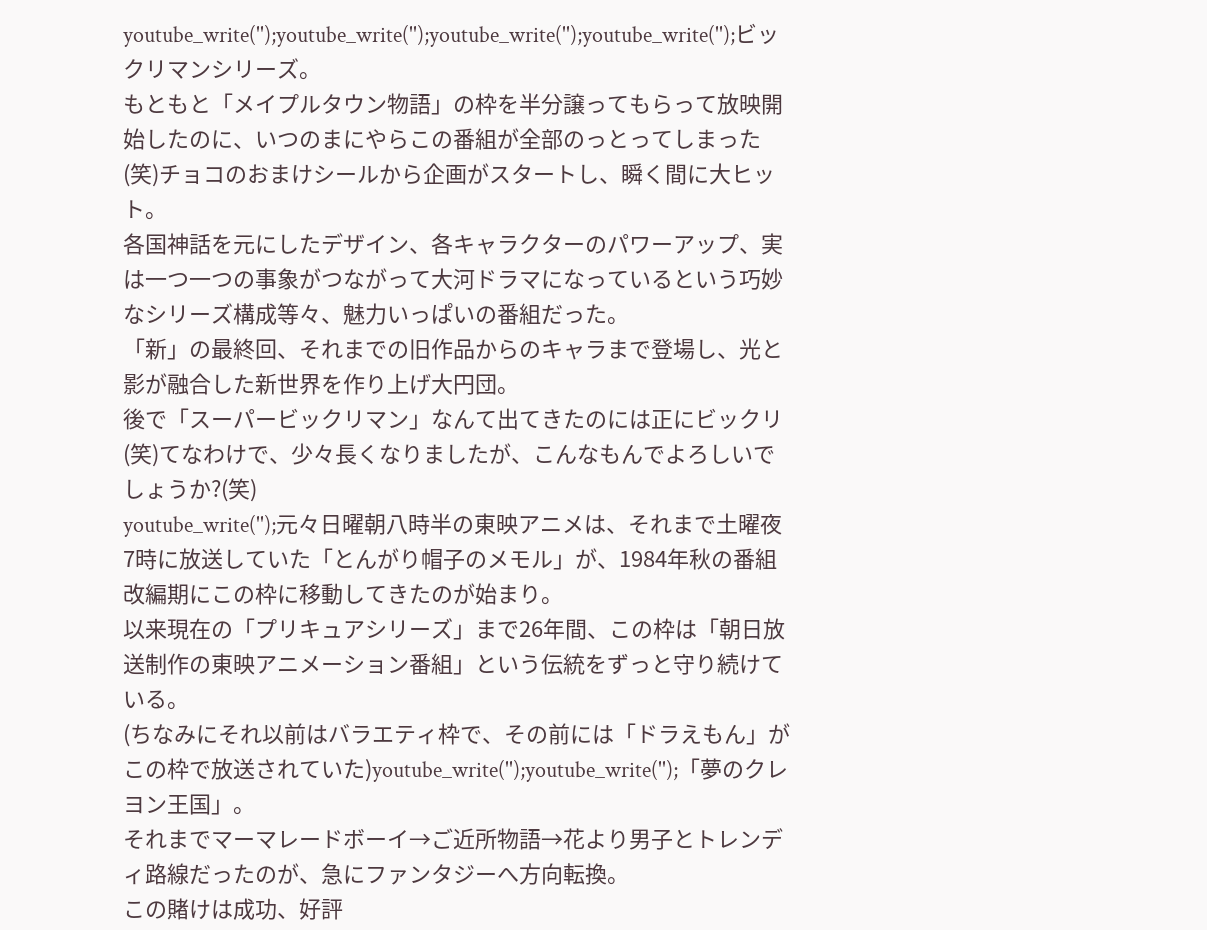youtube_write('');youtube_write('');youtube_write('');youtube_write('');ビックリマンシリーズ。
もともと「メイプルタウン物語」の枠を半分譲ってもらって放映開始したのに、いつのまにやらこの番組が全部のっとってしまった(笑)チョコのおまけシールから企画がスタートし、瞬く間に大ヒット。
各国神話を元にしたデザイン、各キャラクターのパワーアップ、実は一つ一つの事象がつながって大河ドラマになっているという巧妙なシリーズ構成等々、魅力いっぱいの番組だった。
「新」の最終回、それまでの旧作品からのキャラまで登場し、光と影が融合した新世界を作り上げ大円団。
後で「スーパービックリマン」なんて出てきたのには正にビックリ(笑)てなわけで、少々長くなりましたが、こんなもんでよろしいでしょうか?(笑)
youtube_write('');元々日曜朝八時半の東映アニメは、それまで土曜夜7時に放送していた「とんがり帽子のメモル」が、1984年秋の番組改編期にこの枠に移動してきたのが始まり。
以来現在の「プリキュアシリーズ」まで26年間、この枠は「朝日放送制作の東映アニメーション番組」という伝統をずっと守り続けている。
(ちなみにそれ以前はバラエティ枠で、その前には「ドラえもん」がこの枠で放送されていた)youtube_write('');youtube_write('');「夢のクレヨン王国」。
それまでマーマレードボーイ→ご近所物語→花より男子とトレンディ路線だったのが、急にファンタジーへ方向転換。
この賭けは成功、好評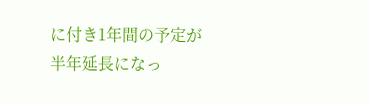に付き1年間の予定が半年延長になっ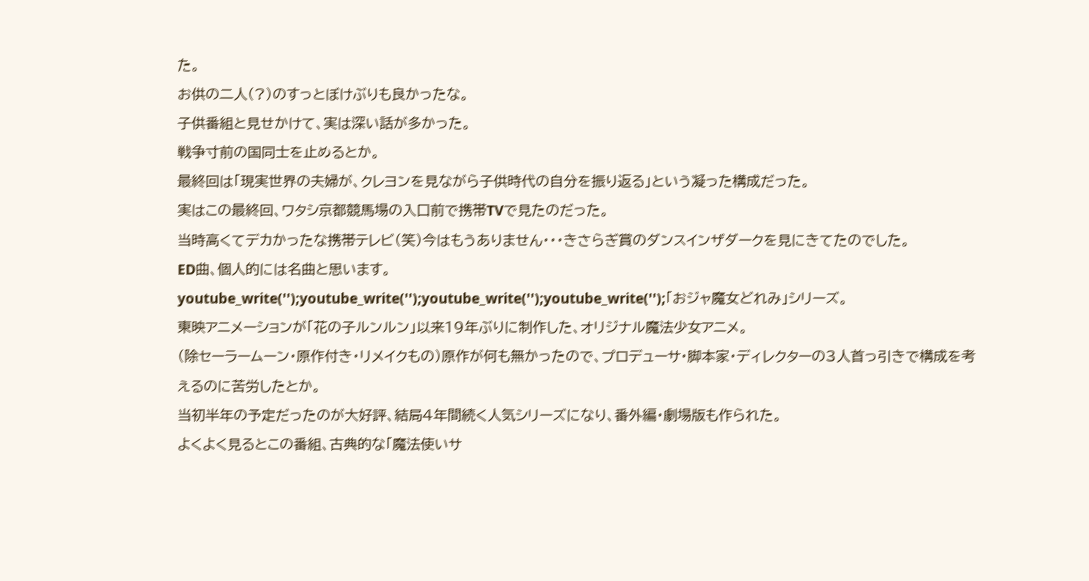た。
お供の二人(?)のすっとぼけぶりも良かったな。
子供番組と見せかけて、実は深い話が多かった。
戦争寸前の国同士を止めるとか。
最終回は「現実世界の夫婦が、クレヨンを見ながら子供時代の自分を振り返る」という凝った構成だった。
実はこの最終回、ワタシ京都競馬場の入口前で携帯TVで見たのだった。
当時高くてデカかったな携帯テレビ(笑)今はもうありません・・・きさらぎ賞のダンスインザダークを見にきてたのでした。
ED曲、個人的には名曲と思います。
youtube_write('');youtube_write('');youtube_write('');youtube_write('');「おジャ魔女どれみ」シリーズ。
東映アニメーションが「花の子ルンルン」以来19年ぶりに制作した、オリジナル魔法少女アニメ。
(除セーラームーン・原作付き・リメイクもの)原作が何も無かったので、プロデューサ・脚本家・ディレクターの3人首っ引きで構成を考えるのに苦労したとか。
当初半年の予定だったのが大好評、結局4年間続く人気シリーズになり、番外編・劇場版も作られた。
よくよく見るとこの番組、古典的な「魔法使いサ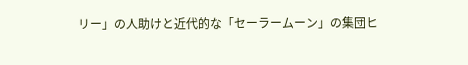リー」の人助けと近代的な「セーラームーン」の集団ヒ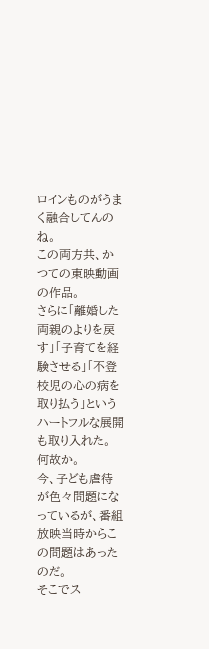ロインものがうまく融合してんのね。
この両方共、かつての東映動画の作品。
さらに「離婚した両親のよりを戻す」「子育てを経験させる」「不登校児の心の病を取り払う」というハートフルな展開も取り入れた。
何故か。
今、子ども虐待が色々問題になっているが、番組放映当時からこの問題はあったのだ。
そこでス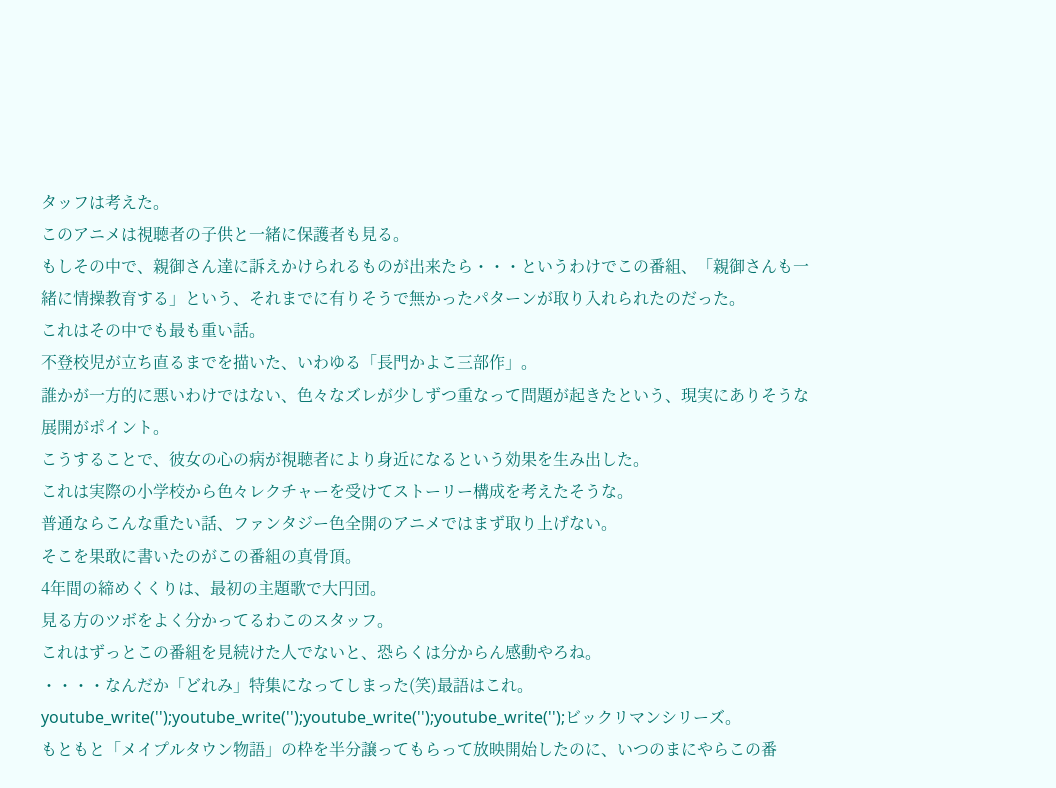タッフは考えた。
このアニメは視聴者の子供と一緒に保護者も見る。
もしその中で、親御さん達に訴えかけられるものが出来たら・・・というわけでこの番組、「親御さんも一緒に情操教育する」という、それまでに有りそうで無かったパターンが取り入れられたのだった。
これはその中でも最も重い話。
不登校児が立ち直るまでを描いた、いわゆる「長門かよこ三部作」。
誰かが一方的に悪いわけではない、色々なズレが少しずつ重なって問題が起きたという、現実にありそうな展開がポイント。
こうすることで、彼女の心の病が視聴者により身近になるという効果を生み出した。
これは実際の小学校から色々レクチャーを受けてストーリー構成を考えたそうな。
普通ならこんな重たい話、ファンタジー色全開のアニメではまず取り上げない。
そこを果敢に書いたのがこの番組の真骨頂。
4年間の締めくくりは、最初の主題歌で大円団。
見る方のツボをよく分かってるわこのスタッフ。
これはずっとこの番組を見続けた人でないと、恐らくは分からん感動やろね。
・・・・なんだか「どれみ」特集になってしまった(笑)最語はこれ。
youtube_write('');youtube_write('');youtube_write('');youtube_write('');ビックリマンシリーズ。
もともと「メイプルタウン物語」の枠を半分譲ってもらって放映開始したのに、いつのまにやらこの番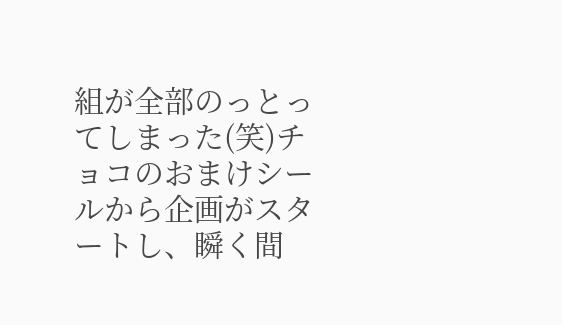組が全部のっとってしまった(笑)チョコのおまけシールから企画がスタートし、瞬く間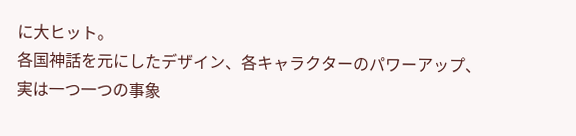に大ヒット。
各国神話を元にしたデザイン、各キャラクターのパワーアップ、実は一つ一つの事象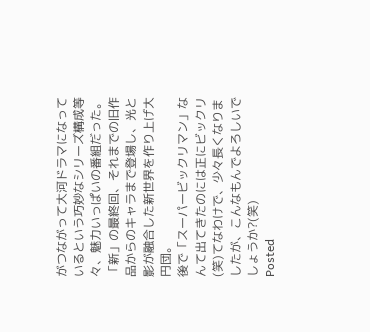がつながって大河ドラマになっているという巧妙なシリーズ構成等々、魅力いっぱいの番組だった。
「新」の最終回、それまでの旧作品からのキャラまで登場し、光と影が融合した新世界を作り上げ大円団。
後で「スーパービックリマン」なんて出てきたのには正にビックリ(笑)てなわけで、少々長くなりましたが、こんなもんでよろしいでしょうか?(笑)
Posted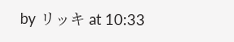by リッキ at 10:33